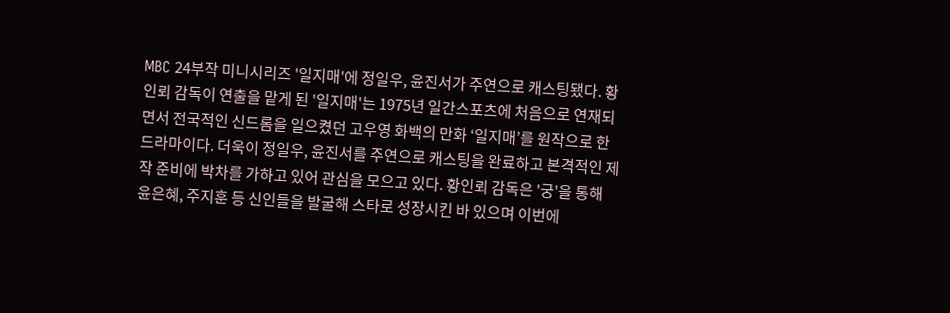MBC 24부작 미니시리즈 '일지매'에 정일우, 윤진서가 주연으로 캐스팅됐다. 황인뢰 감독이 연출을 맡게 된 '일지매'는 1975년 일간스포츠에 처음으로 연재되면서 전국적인 신드롬을 일으켰던 고우영 화백의 만화 ‘일지매’를 원작으로 한 드라마이다. 더욱이 정일우, 윤진서를 주연으로 캐스팅을 완료하고 본격적인 제작 준비에 박차를 가하고 있어 관심을 모으고 있다. 황인뢰 감독은 '궁'을 통해 윤은혜, 주지훈 등 신인들을 발굴해 스타로 성장시킨 바 있으며 이번에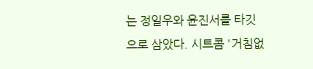는 정일우와 윤진서를 타깃으로 삼았다. 시트콤 '거침없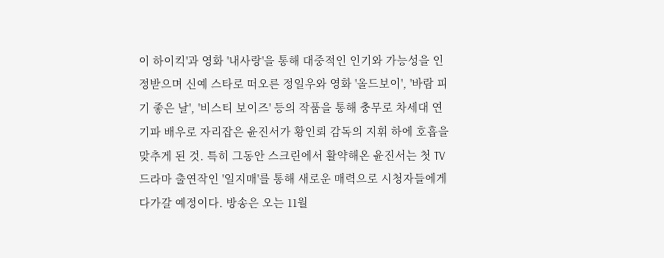이 하이킥'과 영화 '내사랑'을 통해 대중적인 인기와 가능성을 인정받으며 신예 스타로 떠오른 정일우와 영화 '올드보이', '바람 피기 좋은 날', '비스티 보이즈' 등의 작품을 통해 충무로 차세대 연기파 배우로 자리잡은 윤진서가 황인뢰 감독의 지휘 하에 호흡을 맞추게 된 것. 특히 그동안 스크린에서 활약해온 윤진서는 첫 TV 드라마 출연작인 '일지매'를 통해 새로운 매력으로 시청자들에게 다가갈 예정이다. 방송은 오는 11월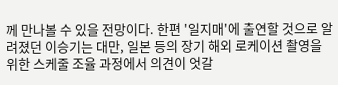께 만나볼 수 있을 전망이다. 한편 '일지매'에 출연할 것으로 알려졌던 이승기는 대만, 일본 등의 장기 해외 로케이션 촬영을 위한 스케줄 조율 과정에서 의견이 엇갈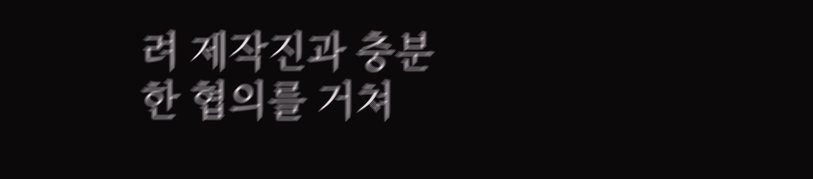려 제작진과 충분한 협의를 거쳐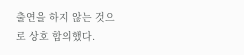출연을 하지 않는 것으로 상호 합의했다.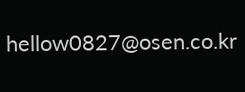hellow0827@osen.co.kr